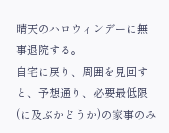晴天のハロウィンデーに無事退院する。
自宅に戻り、周囲を見回すと、予想通り、必要最低限(に及ぶかどうか)の家事のみ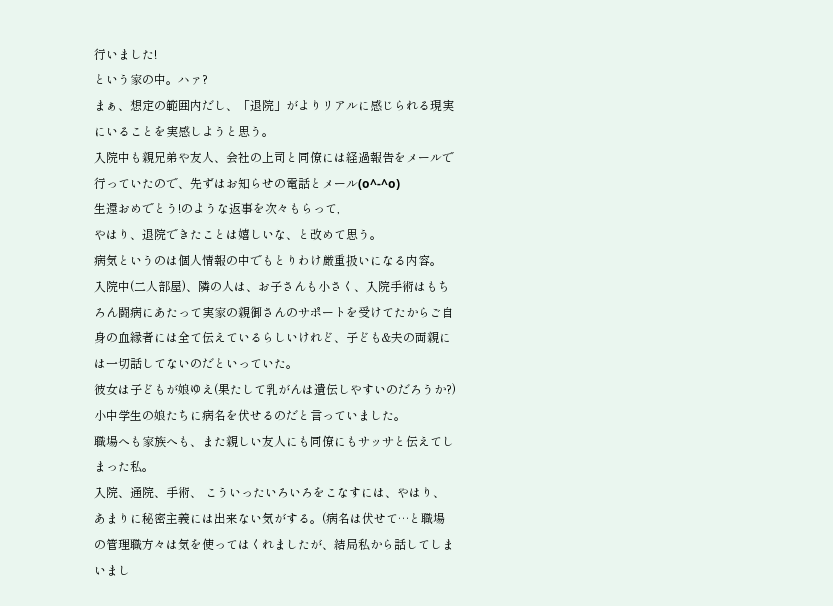行いました!
という家の中。ハァ?
まぁ、想定の範囲内だし、「退院」がよりリアルに感じられる現実にいることを実感しようと思う。
入院中も親兄弟や友人、会社の上司と同僚には経過報告をメールで行っていたので、先ずはお知らせの電話とメール(o^-^o)
生還おめでとう!のような返事を次々もらって,
やはり、退院できたことは嬉しいな、と改めて思う。
病気というのは個人情報の中でもとりわけ厳重扱いになる内容。
入院中(二人部屋)、隣の人は、お子さんも小さく、入院手術はもちろん闘病にあたって実家の親御さんのサポートを受けてたからご自身の血縁者には全て伝えているらしいけれど、子ども&夫の両親には一切話してないのだといっていた。
彼女は子どもが娘ゆえ(果たして乳がんは遺伝しやすいのだろうか?)小中学生の娘たちに病名を伏せるのだと言っていました。
職場へも家族へも、また親しい友人にも同僚にもサッサと伝えてしまった私。
入院、通院、手術、 こういったいろいろをこなすには、やはり、あまりに秘密主義には出来ない気がする。(病名は伏せて…と職場の管理職方々は気を使ってはくれましたが、結局私から話してしまいまし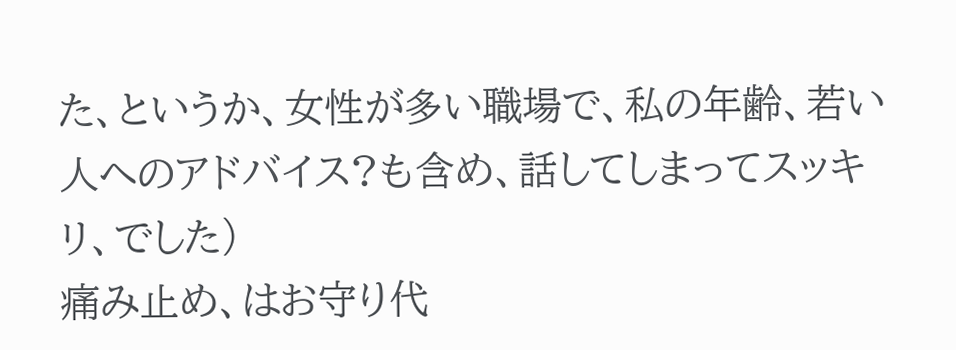た、というか、女性が多い職場で、私の年齢、若い人へのアドバイス?も含め、話してしまってスッキリ、でした)
痛み止め、はお守り代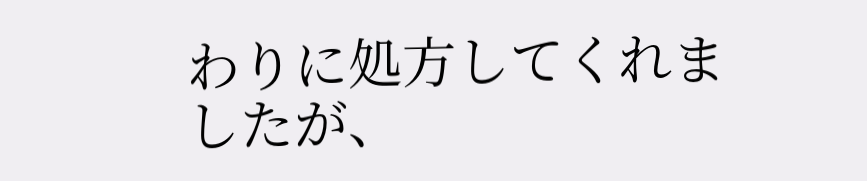わりに処方してくれましたが、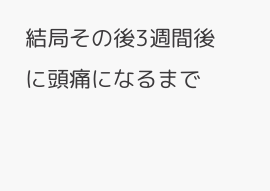結局その後3週間後に頭痛になるまで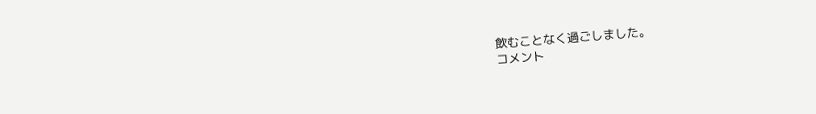飲むことなく過ごしました。
コメント